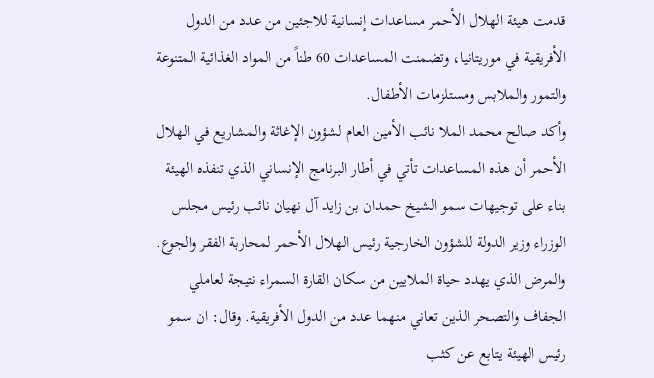قدمت هيئة الهلال الأحمر مساعدات إنسانية للاجئين من عدد من الدول الأفريقية في موريتانيا، وتضمنت المساعدات 60 طناً من المواد الغذائية المتنوعة والتمور والملابس ومستلزمات الأطفال.
وأكد صالح محمد الملا نائب الأمين العام لشؤون الإغاثة والمشاريع في الهلال الأحمر أن هذه المساعدات تأتي في أطار البرنامج الإنساني الذي تنفذه الهيئة بناء على توجيهات سمو الشيخ حمدان بن زايد آل نهيان نائب رئيس مجلس الوزراء وزير الدولة للشؤون الخارجية رئيس الهلال الأحمر لمحاربة الفقر والجوع.
والمرض الذي يهدد حياة الملايين من سكان القارة السمراء نتيجة لعاملي الجفاف والتصحر الذين تعاني منهما عدد من الدول الأفريقية. وقال: ان سمو رئيس الهيئة يتابع عن كثب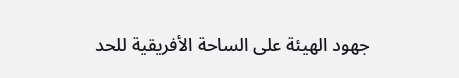جهود الهيئة على الساحة الأفريقية للحد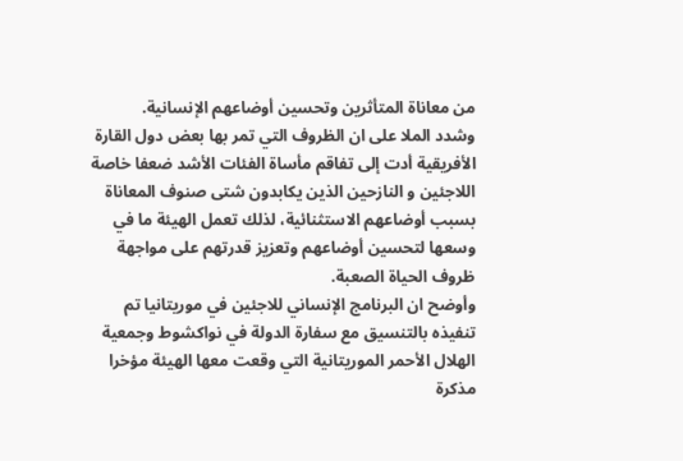من معاناة المتأثرين وتحسين أوضاعهم الإنسانية.
وشدد الملا على ان الظروف التي تمر بها بعض دول القارة الأفريقية أدت إلى تفاقم مأساة الفئات الأشد ضعفا خاصة اللاجئين و النازحين الذين يكابدون شتى صنوف المعاناة بسبب أوضاعهم الاستثنائية، لذلك تعمل الهيئة ما في وسعها لتحسين أوضاعهم وتعزيز قدرتهم على مواجهة ظروف الحياة الصعبة.
وأوضح ان البرنامج الإنساني للاجئين في موريتانيا تم تنفيذه بالتنسيق مع سفارة الدولة في نواكشوط وجمعية الهلال الأحمر الموريتانية التي وقعت معها الهيئة مؤخرا مذكرة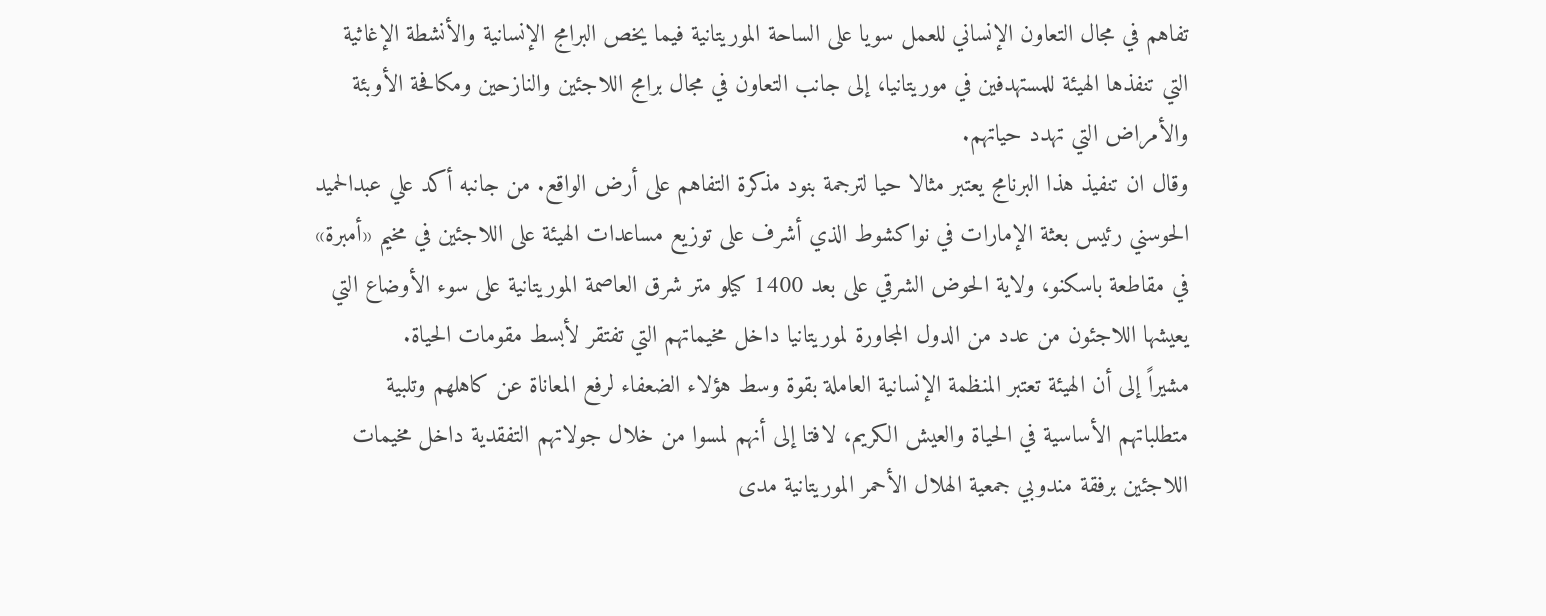تفاهم في مجال التعاون الإنساني للعمل سويا على الساحة الموريتانية فيما يخص البرامج الإنسانية والأنشطة الإغاثية التي تنفذها الهيئة للمستهدفين في موريتانيا، إلى جانب التعاون في مجال برامج اللاجئين والنازحين ومكافحة الأوبئة والأمراض التي تهدد حياتهم.
وقال ان تنفيذ هذا البرنامج يعتبر مثالا حيا لترجمة بنود مذكرة التفاهم على أرض الواقع. من جانبه أكد علي عبدالحميد الحوسني رئيس بعثة الإمارات في نواكشوط الذي أشرف على توزيع مساعدات الهيئة على اللاجئين في مخيم «أمبرة» في مقاطعة باسكنو، ولاية الحوض الشرقي على بعد 1400 كيلو متر شرق العاصمة الموريتانية على سوء الأوضاع التي يعيشها اللاجئون من عدد من الدول المجاورة لموريتانيا داخل مخيماتهم التي تفتقر لأبسط مقومات الحياة.
مشيراً إلى أن الهيئة تعتبر المنظمة الإنسانية العاملة بقوة وسط هؤلاء الضعفاء لرفع المعاناة عن كاهلهم وتلبية متطلباتهم الأساسية في الحياة والعيش الكريم، لافتا إلى أنهم لمسوا من خلال جولاتهم التفقدية داخل مخيمات اللاجئين برفقة مندوبي جمعية الهلال الأحمر الموريتانية مدى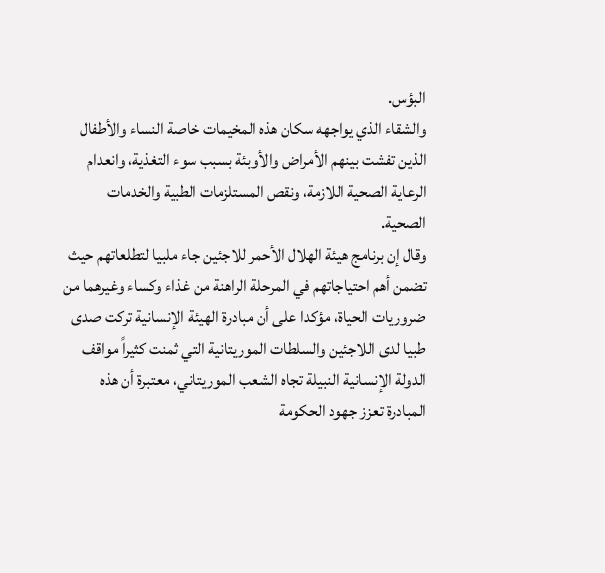البؤس.
والشقاء الذي يواجهه سكان هذه المخيمات خاصة النساء والأطفال الذين تفشت بينهم الأمراض والأوبئة بسبب سوء التغذية، وانعدام الرعاية الصحية اللازمة، ونقص المستلزمات الطبية والخدمات الصحية.
وقال إن برنامج هيئة الهلال الأحمر للاجئين جاء ملبيا لتطلعاتهم حيث تضمن أهم احتياجاتهم في المرحلة الراهنة من غذاء وكساء وغيرهما من ضروريات الحياة، مؤكدا على أن مبادرة الهيئة الإنسانية تركت صدى طبيا لدى اللاجئين والسلطات الموريتانية التي ثمنت كثيراً مواقف الدولة الإنسانية النبيلة تجاه الشعب الموريتاني، معتبرة أن هذه المبادرة تعزز جهود الحكومة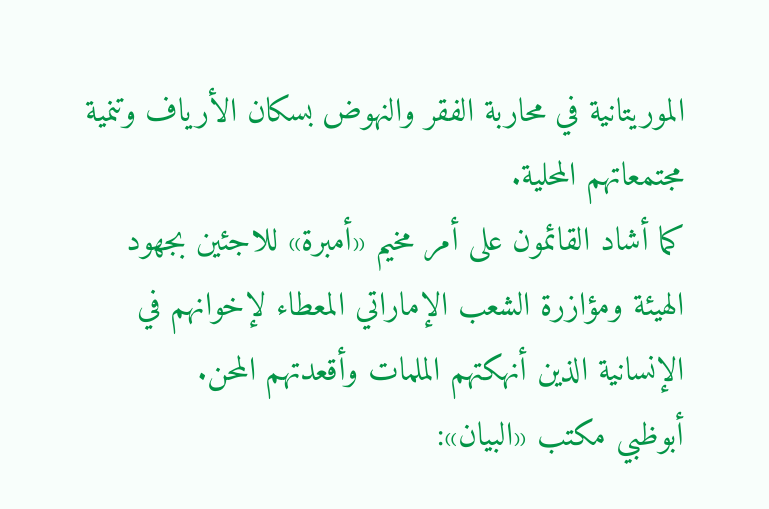الموريتانية في محاربة الفقر والنهوض بسكان الأرياف وتنمية مجتمعاتهم المحلية.
كما أشاد القائمون على أمر مخيم «أمبرة» للاجئين بجهود الهيئة ومؤازرة الشعب الإماراتي المعطاء لإخوانهم في الإنسانية الذين أنهكتهم الملمات وأقعدتهم المحن.
أبوظبي مكتب «البيان»: